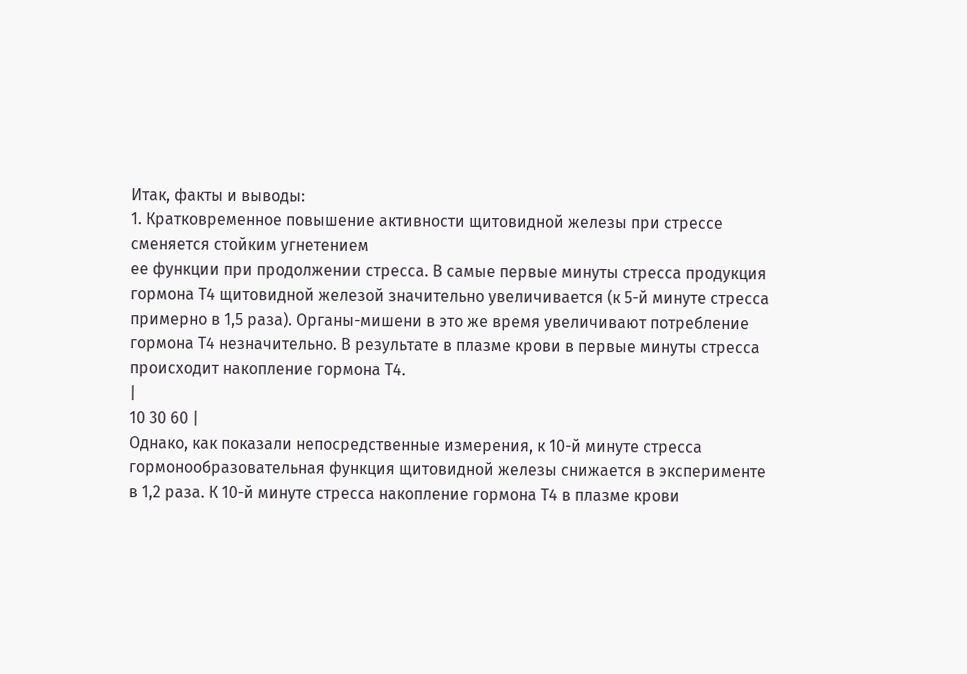Итак, факты и выводы:
1. Кратковременное повышение активности щитовидной железы при стрессе сменяется стойким угнетением
ее функции при продолжении стресса. В самые первые минуты стресса продукция гормона Т4 щитовидной железой значительно увеличивается (к 5-й минуте стресса примерно в 1,5 раза). Органы-мишени в это же время увеличивают потребление гормона Т4 незначительно. В результате в плазме крови в первые минуты стресса происходит накопление гормона Т4.
|
10 30 60 |
Однако, как показали непосредственные измерения, к 10-й минуте стресса гормонообразовательная функция щитовидной железы снижается в эксперименте в 1,2 раза. К 10-й минуте стресса накопление гормона Т4 в плазме крови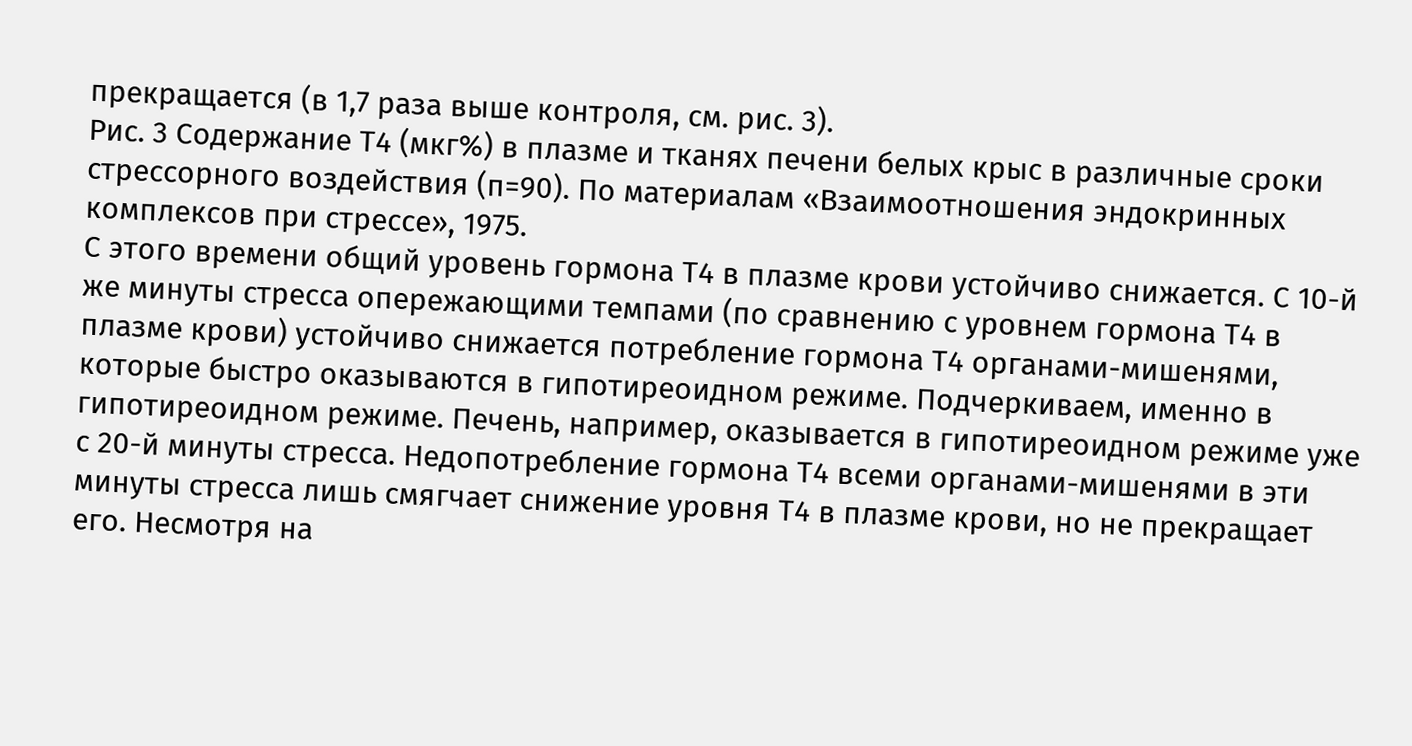прекращается (в 1,7 раза выше контроля, см. рис. 3).
Рис. 3 Содержание Т4 (мкг%) в плазме и тканях печени белых крыс в различные сроки стрессорного воздействия (п=90). По материалам «Взаимоотношения эндокринных комплексов при стрессе», 1975.
С этого времени общий уровень гормона Т4 в плазме крови устойчиво снижается. С 10-й же минуты стресса опережающими темпами (по сравнению с уровнем гормона Т4 в плазме крови) устойчиво снижается потребление гормона Т4 органами-мишенями, которые быстро оказываются в гипотиреоидном режиме. Подчеркиваем, именно в гипотиреоидном режиме. Печень, например, оказывается в гипотиреоидном режиме уже с 20-й минуты стресса. Недопотребление гормона Т4 всеми органами-мишенями в эти минуты стресса лишь смягчает снижение уровня Т4 в плазме крови, но не прекращает его. Несмотря на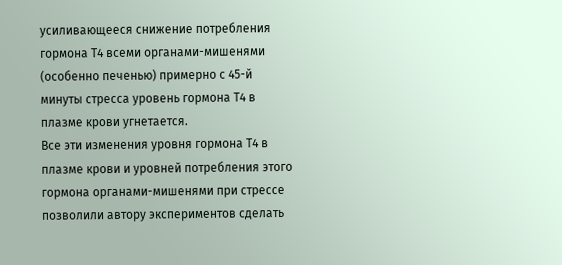усиливающееся снижение потребления гормона Т4 всеми органами-мишенями (особенно печенью) примерно с 45-й минуты стресса уровень гормона Т4 в плазме крови угнетается.
Все эти изменения уровня гормона Т4 в плазме крови и уровней потребления этого гормона органами-мишенями при стрессе позволили автору экспериментов сделать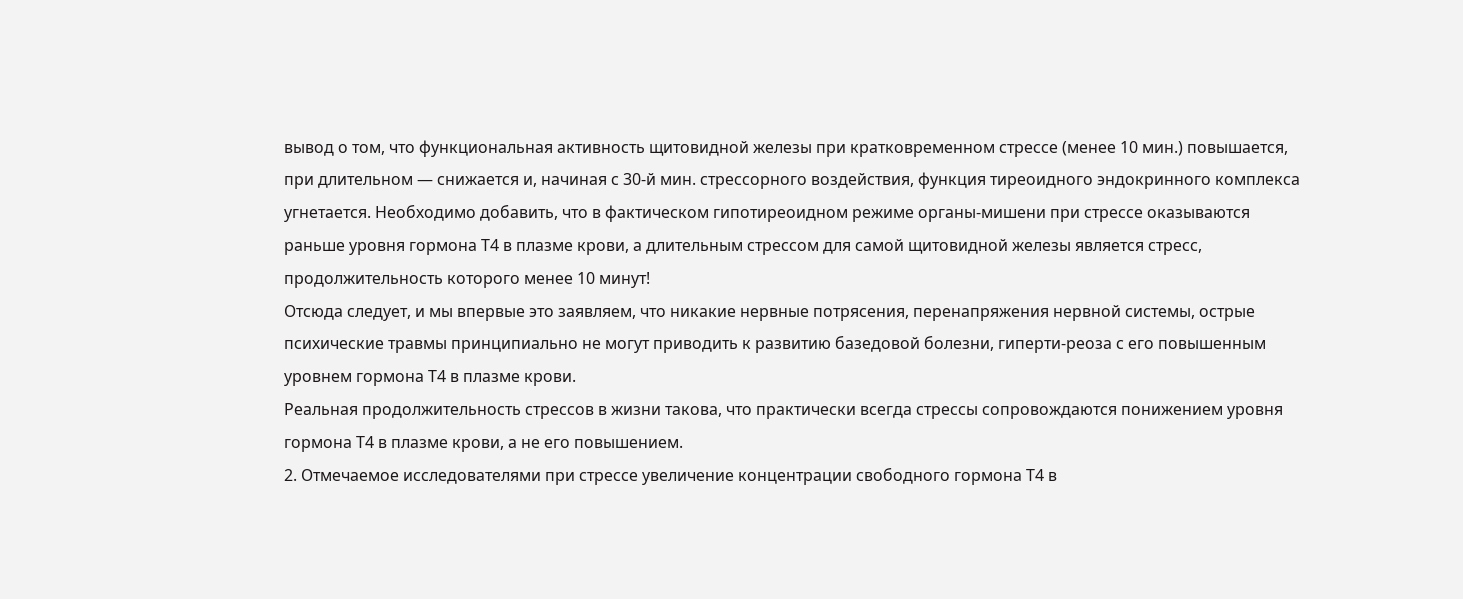вывод о том, что функциональная активность щитовидной железы при кратковременном стрессе (менее 10 мин.) повышается, при длительном — снижается и, начиная с 30-й мин. стрессорного воздействия, функция тиреоидного эндокринного комплекса угнетается. Необходимо добавить, что в фактическом гипотиреоидном режиме органы-мишени при стрессе оказываются раньше уровня гормона Т4 в плазме крови, а длительным стрессом для самой щитовидной железы является стресс, продолжительность которого менее 10 минут!
Отсюда следует, и мы впервые это заявляем, что никакие нервные потрясения, перенапряжения нервной системы, острые психические травмы принципиально не могут приводить к развитию базедовой болезни, гиперти-реоза с его повышенным уровнем гормона Т4 в плазме крови.
Реальная продолжительность стрессов в жизни такова, что практически всегда стрессы сопровождаются понижением уровня гормона Т4 в плазме крови, а не его повышением.
2. Отмечаемое исследователями при стрессе увеличение концентрации свободного гормона Т4 в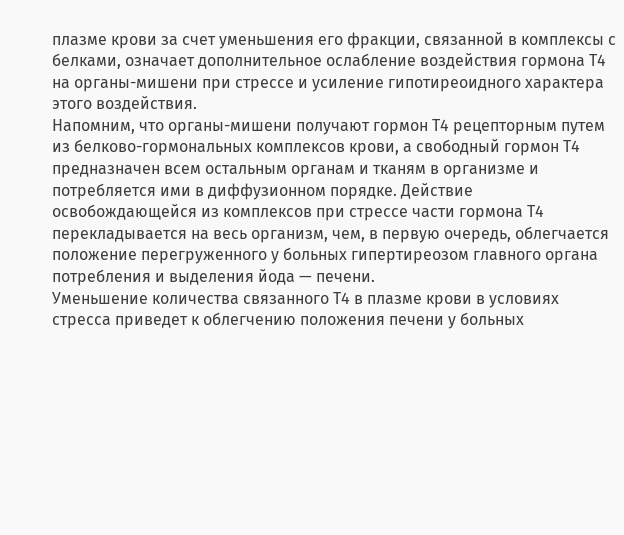плазме крови за счет уменьшения его фракции, связанной в комплексы с белками, означает дополнительное ослабление воздействия гормона Т4 на органы-мишени при стрессе и усиление гипотиреоидного характера этого воздействия.
Напомним, что органы-мишени получают гормон Т4 рецепторным путем из белково-гормональных комплексов крови, а свободный гормон Т4 предназначен всем остальным органам и тканям в организме и потребляется ими в диффузионном порядке. Действие освобождающейся из комплексов при стрессе части гормона Т4 перекладывается на весь организм, чем, в первую очередь, облегчается положение перегруженного у больных гипертиреозом главного органа потребления и выделения йода — печени.
Уменьшение количества связанного Т4 в плазме крови в условиях стресса приведет к облегчению положения печени у больных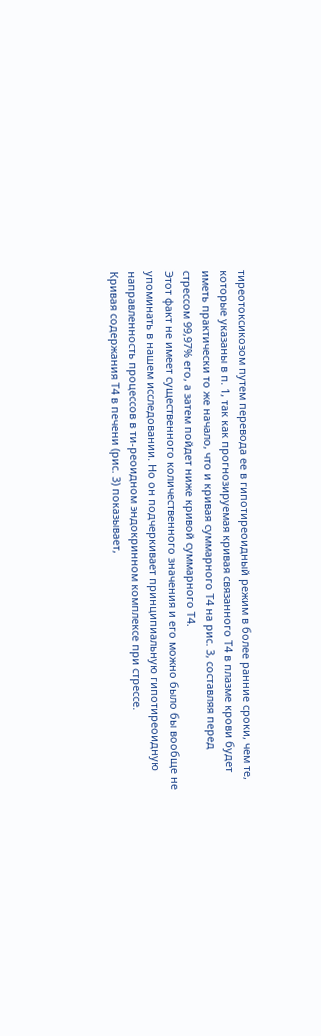тиреотоксикозом путем перевода ее в гипотиреоидный режим в более ранние сроки, чем те, которые указаны в п. 1, так как прогнозируемая кривая связанного Т4 в плазме крови будет иметь практически то же начало, что и кривая суммарного Т4 на рис. 3, составляя перед стрессом 99,97% его, а затем пойдет ниже кривой суммарного Т4.
Этот факт не имеет существенного количественного значения и его можно было бы вообще не упоминать в нашем исследовании. Но он подчеркивает принципиальную гипотиреоидную направленность процессов в ти-реоидном эндокринном комплексе при стрессе.
Кривая содержания Т4 в печени (рис. 3) показывает,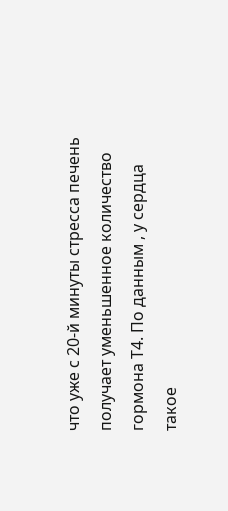что уже с 20-й минуты стресса печень получает уменьшенное количество гормона Т4. По данным , у сердца такое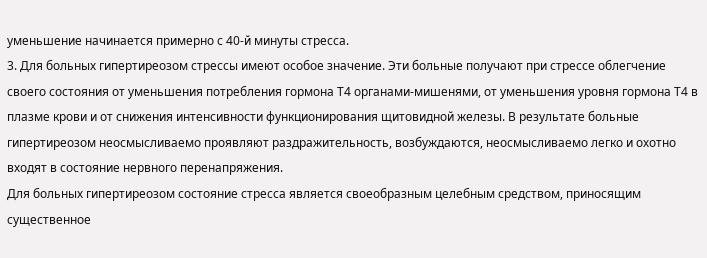уменьшение начинается примерно с 40-й минуты стресса.
3. Для больных гипертиреозом стрессы имеют особое значение. Эти больные получают при стрессе облегчение своего состояния от уменьшения потребления гормона Т4 органами-мишенями, от уменьшения уровня гормона Т4 в плазме крови и от снижения интенсивности функционирования щитовидной железы. В результате больные гипертиреозом неосмысливаемо проявляют раздражительность, возбуждаются, неосмысливаемо легко и охотно входят в состояние нервного перенапряжения.
Для больных гипертиреозом состояние стресса является своеобразным целебным средством, приносящим существенное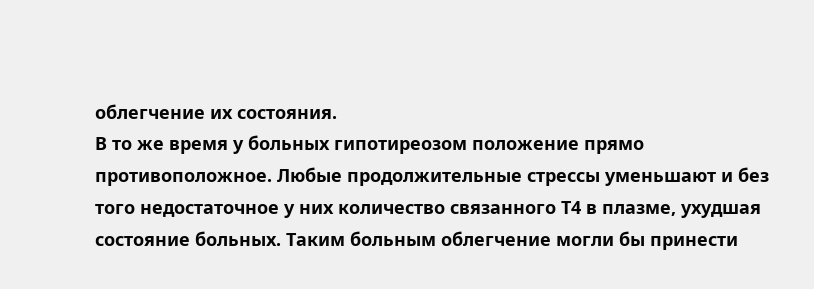облегчение их состояния.
В то же время у больных гипотиреозом положение прямо противоположное. Любые продолжительные стрессы уменьшают и без того недостаточное у них количество связанного Т4 в плазме, ухудшая состояние больных. Таким больным облегчение могли бы принести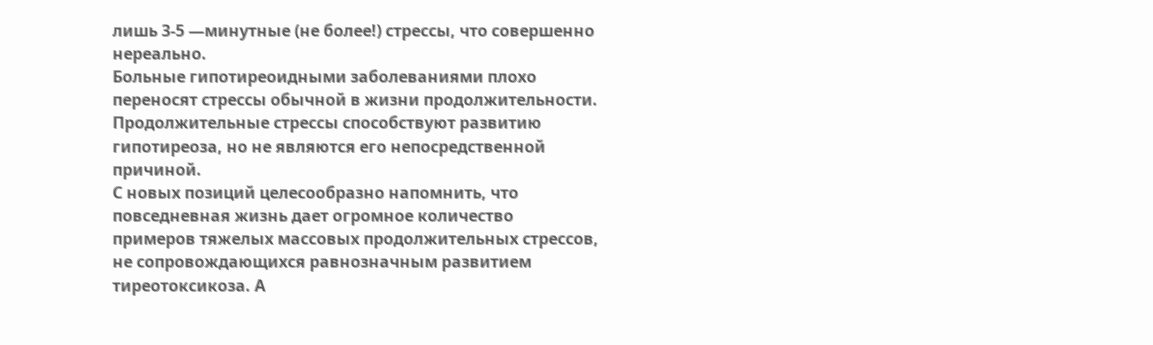лишь 3-5 —минутные (не более!) стрессы, что совершенно нереально.
Больные гипотиреоидными заболеваниями плохо переносят стрессы обычной в жизни продолжительности.
Продолжительные стрессы способствуют развитию гипотиреоза, но не являются его непосредственной причиной.
С новых позиций целесообразно напомнить, что повседневная жизнь дает огромное количество примеров тяжелых массовых продолжительных стрессов, не сопровождающихся равнозначным развитием тиреотоксикоза. А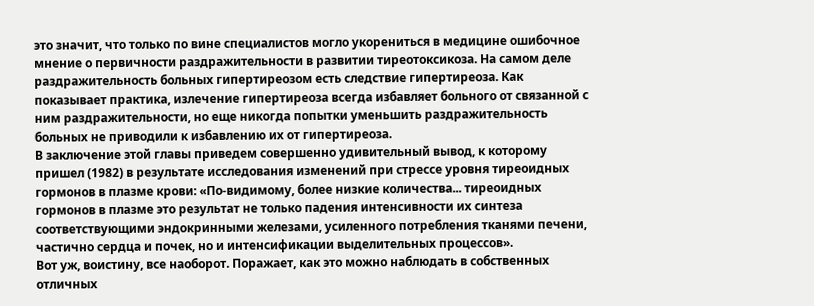это значит, что только по вине специалистов могло укорениться в медицине ошибочное мнение о первичности раздражительности в развитии тиреотоксикоза. На самом деле раздражительность больных гипертиреозом есть следствие гипертиреоза. Как показывает практика, излечение гипертиреоза всегда избавляет больного от связанной с ним раздражительности, но еще никогда попытки уменьшить раздражительность больных не приводили к избавлению их от гипертиреоза.
В заключение этой главы приведем совершенно удивительный вывод, к которому пришел (1982) в результате исследования изменений при стрессе уровня тиреоидных гормонов в плазме крови: «По-видимому, более низкие количества... тиреоидных гормонов в плазме это результат не только падения интенсивности их синтеза соответствующими эндокринными железами, усиленного потребления тканями печени, частично сердца и почек, но и интенсификации выделительных процессов».
Вот уж, воистину, все наоборот. Поражает, как это можно наблюдать в собственных отличных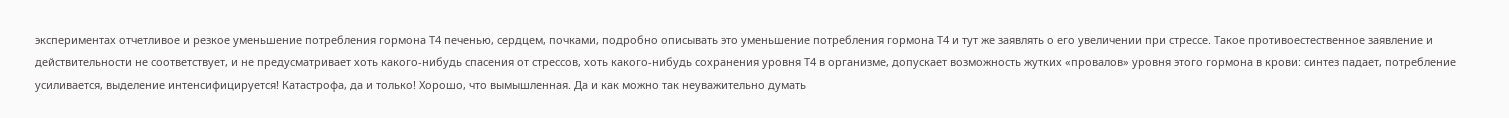экспериментах отчетливое и резкое уменьшение потребления гормона Т4 печенью, сердцем, почками, подробно описывать это уменьшение потребления гормона Т4 и тут же заявлять о его увеличении при стрессе. Такое противоестественное заявление и действительности не соответствует, и не предусматривает хоть какого-нибудь спасения от стрессов, хоть какого-нибудь сохранения уровня Т4 в организме, допускает возможность жутких «провалов» уровня этого гормона в крови: синтез падает, потребление усиливается, выделение интенсифицируется! Катастрофа, да и только! Хорошо, что вымышленная. Да и как можно так неуважительно думать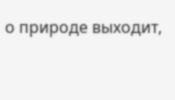о природе выходит,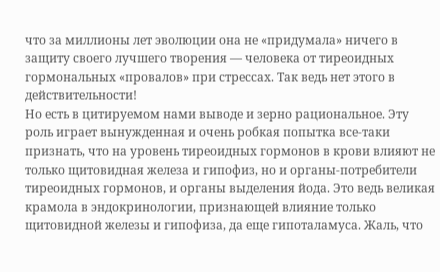что за миллионы лет эволюции она не «придумала» ничего в защиту своего лучшего творения — человека от тиреоидных гормональных «провалов» при стрессах. Так ведь нет этого в действительности!
Но есть в цитируемом нами выводе и зерно рациональное. Эту роль играет вынужденная и очень робкая попытка все-таки признать, что на уровень тиреоидных гормонов в крови влияют не только щитовидная железа и гипофиз, но и органы-потребители тиреоидных гормонов, и органы выделения йода. Это ведь великая крамола в эндокринологии, признающей влияние только щитовидной железы и гипофиза, да еще гипоталамуса. Жаль, что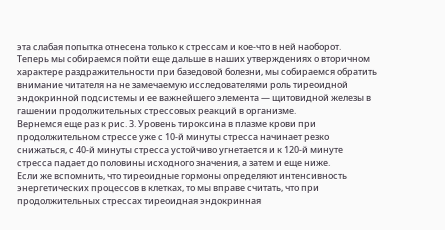эта слабая попытка отнесена только к стрессам и кое-что в ней наоборот.
Теперь мы собираемся пойти еще дальше в наших утверждениях о вторичном характере раздражительности при базедовой болезни, мы собираемся обратить внимание читателя на не замечаемую исследователями роль тиреоидной эндокринной подсистемы и ее важнейшего элемента — щитовидной железы в гашении продолжительных стрессовых реакций в организме.
Вернемся еще раз к рис. 3. Уровень тироксина в плазме крови при продолжительном стрессе уже с 10-й минуты стресса начинает резко снижаться, с 40-й минуты стресса устойчиво угнетается и к 120-й минуте стресса падает до половины исходного значения, а затем и еще ниже.
Если же вспомнить, что тиреоидные гормоны определяют интенсивность энергетических процессов в клетках, то мы вправе считать, что при продолжительных стрессах тиреоидная эндокринная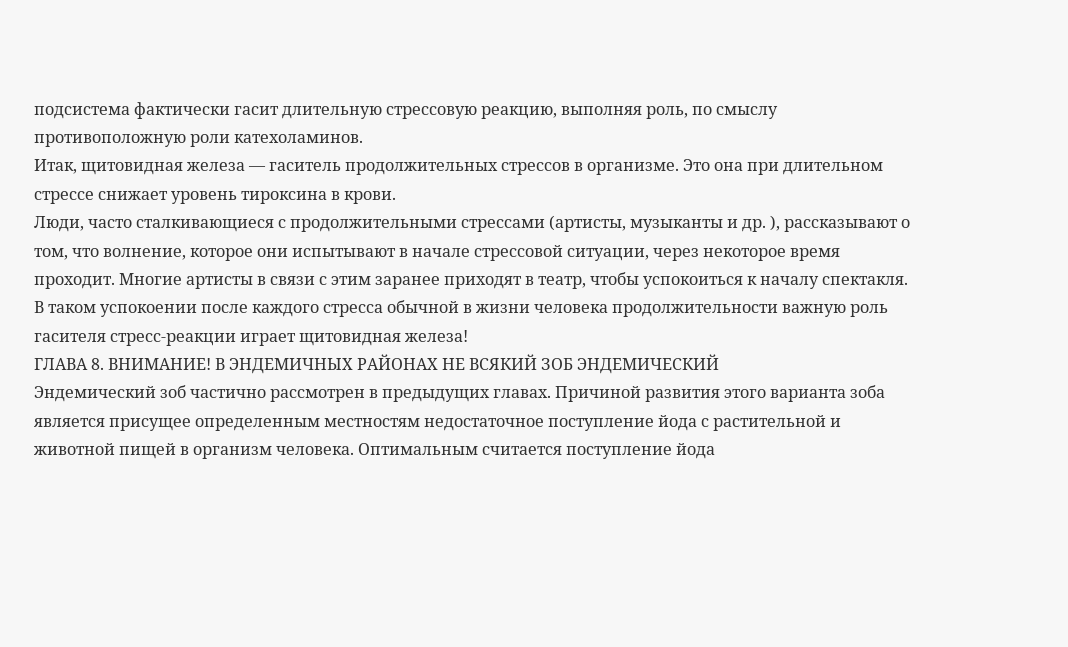подсистема фактически гасит длительную стрессовую реакцию, выполняя роль, по смыслу противоположную роли катехоламинов.
Итак, щитовидная железа — гаситель продолжительных стрессов в организме. Это она при длительном стрессе снижает уровень тироксина в крови.
Люди, часто сталкивающиеся с продолжительными стрессами (артисты, музыканты и др. ), рассказывают о том, что волнение, которое они испытывают в начале стрессовой ситуации, через некоторое время проходит. Многие артисты в связи с этим заранее приходят в театр, чтобы успокоиться к началу спектакля.
В таком успокоении после каждого стресса обычной в жизни человека продолжительности важную роль гасителя стресс-реакции играет щитовидная железа!
ГЛАВА 8. ВНИМАНИЕ! В ЭНДЕМИЧНЫХ РАЙОНАХ НЕ ВСЯКИЙ ЗОБ ЭНДЕМИЧЕСКИЙ
Эндемический зоб частично рассмотрен в предыдущих главах. Причиной развития этого варианта зоба является присущее определенным местностям недостаточное поступление йода с растительной и животной пищей в организм человека. Оптимальным считается поступление йода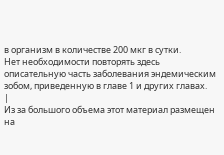в организм в количестве 200 мкг в сутки.
Нет необходимости повторять здесь описательную часть заболевания эндемическим зобом, приведенную в главе 1 и других главах.
|
Из за большого объема этот материал размещен на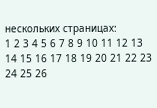нескольких страницах:
1 2 3 4 5 6 7 8 9 10 11 12 13 14 15 16 17 18 19 20 21 22 23 24 25 26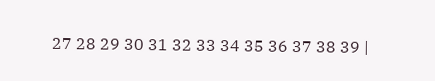27 28 29 30 31 32 33 34 35 36 37 38 39 |